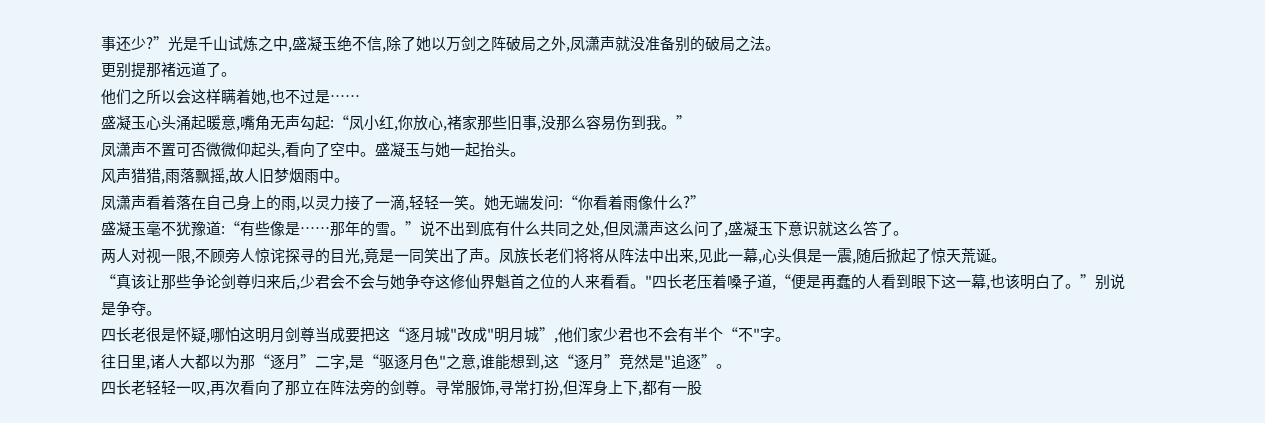事还少?”光是千山试炼之中,盛凝玉绝不信,除了她以万剑之阵破局之外,凤潇声就没准备别的破局之法。
更别提那褚远道了。
他们之所以会这样瞒着她,也不过是……
盛凝玉心头涌起暖意,嘴角无声勾起:“凤小红,你放心,褚家那些旧事,没那么容易伤到我。”
凤潇声不置可否微微仰起头,看向了空中。盛凝玉与她一起抬头。
风声猎猎,雨落飘摇,故人旧梦烟雨中。
凤潇声看着落在自己身上的雨,以灵力接了一滴,轻轻一笑。她无端发问:“你看着雨像什么?”
盛凝玉毫不犹豫道:“有些像是……那年的雪。”说不出到底有什么共同之处,但凤潇声这么问了,盛凝玉下意识就这么答了。
两人对视一限,不顾旁人惊诧探寻的目光,竟是一同笑出了声。凤族长老们将将从阵法中出来,见此一幕,心头俱是一震,随后掀起了惊天荒诞。
“真该让那些争论剑尊归来后,少君会不会与她争夺这修仙界魁首之位的人来看看。"四长老压着嗓子道,“便是再蠢的人看到眼下这一幕,也该明白了。”别说是争夺。
四长老很是怀疑,哪怕这明月剑尊当成要把这“逐月城"改成"明月城”,他们家少君也不会有半个“不"字。
往日里,诸人大都以为那“逐月”二字,是“驱逐月色"之意,谁能想到,这“逐月”竞然是"追逐”。
四长老轻轻一叹,再次看向了那立在阵法旁的剑尊。寻常服饰,寻常打扮,但浑身上下,都有一股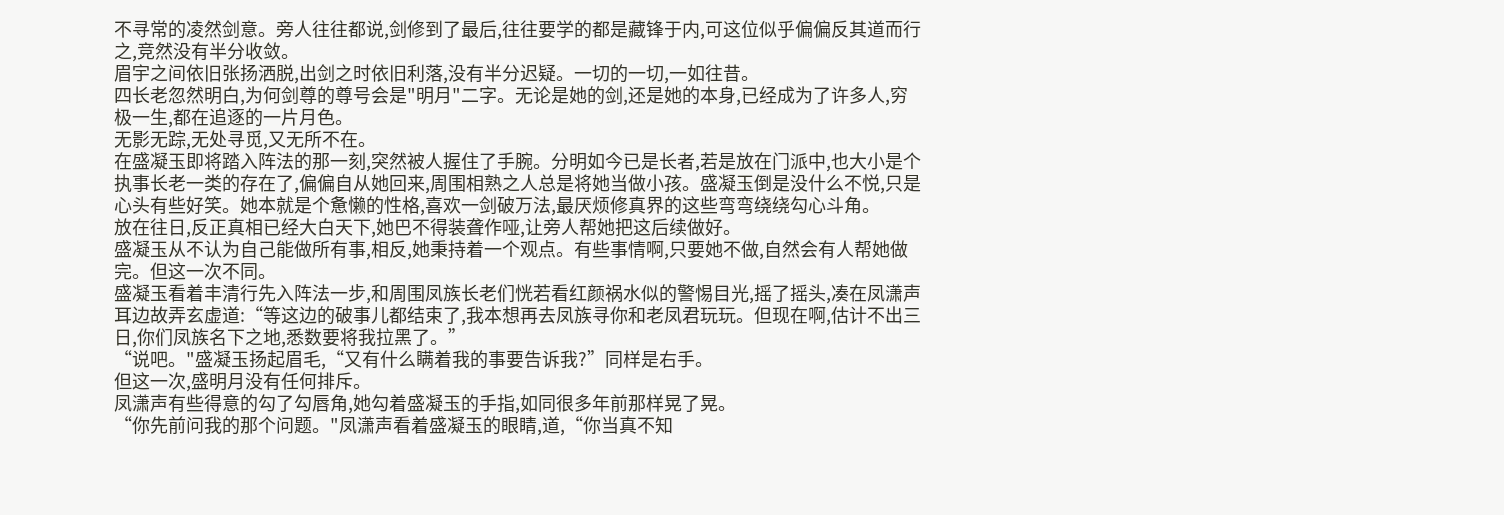不寻常的凌然剑意。旁人往往都说,剑修到了最后,往往要学的都是藏锋于内,可这位似乎偏偏反其道而行之,竞然没有半分收敛。
眉宇之间依旧张扬洒脱,出剑之时依旧利落,没有半分迟疑。一切的一切,一如往昔。
四长老忽然明白,为何剑尊的尊号会是"明月"二字。无论是她的剑,还是她的本身,已经成为了许多人,穷极一生,都在追逐的一片月色。
无影无踪,无处寻觅,又无所不在。
在盛凝玉即将踏入阵法的那一刻,突然被人握住了手腕。分明如今已是长者,若是放在门派中,也大小是个执事长老一类的存在了,偏偏自从她回来,周围相熟之人总是将她当做小孩。盛凝玉倒是没什么不悦,只是心头有些好笑。她本就是个惫懒的性格,喜欢一剑破万法,最厌烦修真界的这些弯弯绕绕勾心斗角。
放在往日,反正真相已经大白天下,她巴不得装聋作哑,让旁人帮她把这后续做好。
盛凝玉从不认为自己能做所有事,相反,她秉持着一个观点。有些事情啊,只要她不做,自然会有人帮她做完。但这一次不同。
盛凝玉看着丰清行先入阵法一步,和周围凤族长老们恍若看红颜祸水似的警惕目光,摇了摇头,凑在凤潇声耳边故弄玄虚道:“等这边的破事儿都结束了,我本想再去凤族寻你和老凤君玩玩。但现在啊,估计不出三日,你们凤族名下之地,悉数要将我拉黑了。”
“说吧。"盛凝玉扬起眉毛,“又有什么瞒着我的事要告诉我?”同样是右手。
但这一次,盛明月没有任何排斥。
凤潇声有些得意的勾了勾唇角,她勾着盛凝玉的手指,如同很多年前那样晃了晃。
“你先前问我的那个问题。"凤潇声看着盛凝玉的眼睛,道,“你当真不知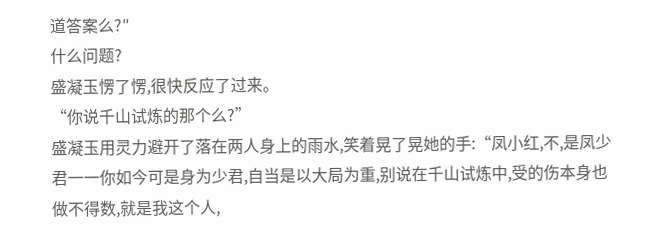道答案么?″
什么问题?
盛凝玉愣了愣,很快反应了过来。
“你说千山试炼的那个么?”
盛凝玉用灵力避开了落在两人身上的雨水,笑着晃了晃她的手:“凤小红,不,是凤少君一一你如今可是身为少君,自当是以大局为重,别说在千山试炼中,受的伤本身也做不得数,就是我这个人,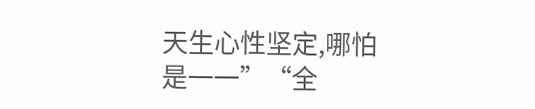天生心性坚定,哪怕是一一”“全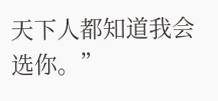天下人都知道我会选你。”